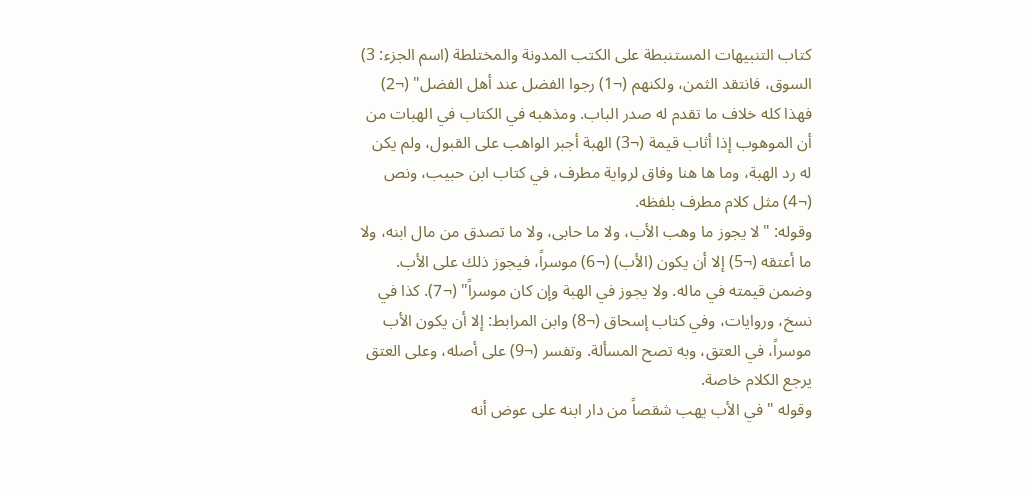كتاب التنبيهات المستنبطة على الكتب المدونة والمختلطة (اسم الجزء: 3)
السوق، فانتقد الثمن، ولكنهم (¬1) رجوا الفضل عند أهل الفضل" (¬2) فهذا كله خلاف ما تقدم له صدر الباب. ومذهبه في الكتاب في الهبات من أن الموهوب إذا أثاب قيمة (¬3) الهبة أجبر الواهب على القبول، ولم يكن له رد الهبة، وما ها هنا وفاق لرواية مطرف، في كتاب ابن حبيب، ونص (¬4) مثل كلام مطرف بلفظه.
وقوله: "لا يجوز ما وهب الأب، ولا ما حابى، ولا ما تصدق من مال ابنه، ولا ما أعتقه (¬5) إلا أن يكون (الأب) (¬6) موسراً، فيجوز ذلك على الأب. وضمن قيمته في ماله. ولا يجوز في الهبة وإن كان موسراً" (¬7). كذا في نسخ، وروايات، وفي كتاب إسحاق (¬8) وابن المرابط: إلا أن يكون الأب موسراً، في العتق، وبه تصح المسألة. وتفسر (¬9) على أصله، وعلى العتق يرجع الكلام خاصة.
وقوله "في الأب يهب شقصاً من دار ابنه على عوض أنه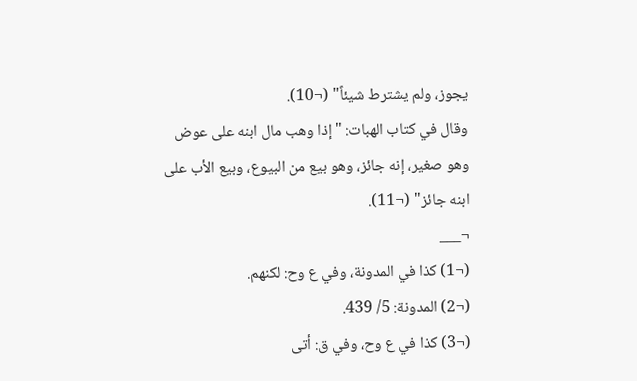يجوز، ولم يشترط شيئاً" (¬10).
وقال في كتاب الهبات: "إذا وهب مال ابنه على عوض وهو صغير، إنه جائز، وهو بيع من البيوع، وبيع الأب على ابنه جائز" (¬11).
¬___
(¬1) كذا في المدونة، وفي ع وح: لكنهم.
(¬2) المدونة: 5/ 439.
(¬3) كذا في ع وح، وفي ق: أتى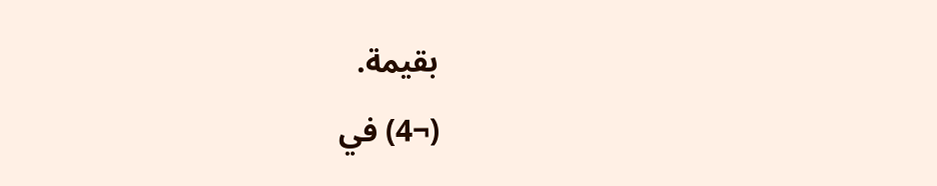بقيمة.
(¬4) في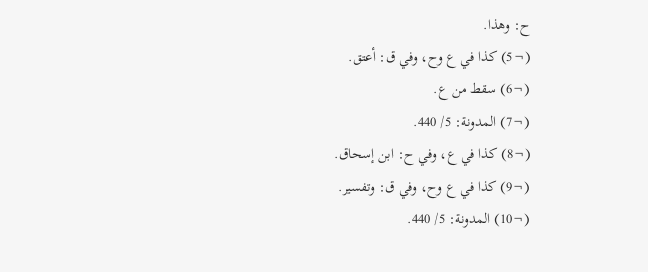ح: وهذا.
(¬5) كذا في ع وح، وفي ق: أعتق.
(¬6) سقط من ع.
(¬7) المدونة: 5/ 440.
(¬8) كذا في ع، وفي ح: ابن إسحاق.
(¬9) كذا في ع وح، وفي ق: وتفسير.
(¬10) المدونة: 5/ 440.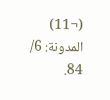(¬11) المدونة: 6/ 84.